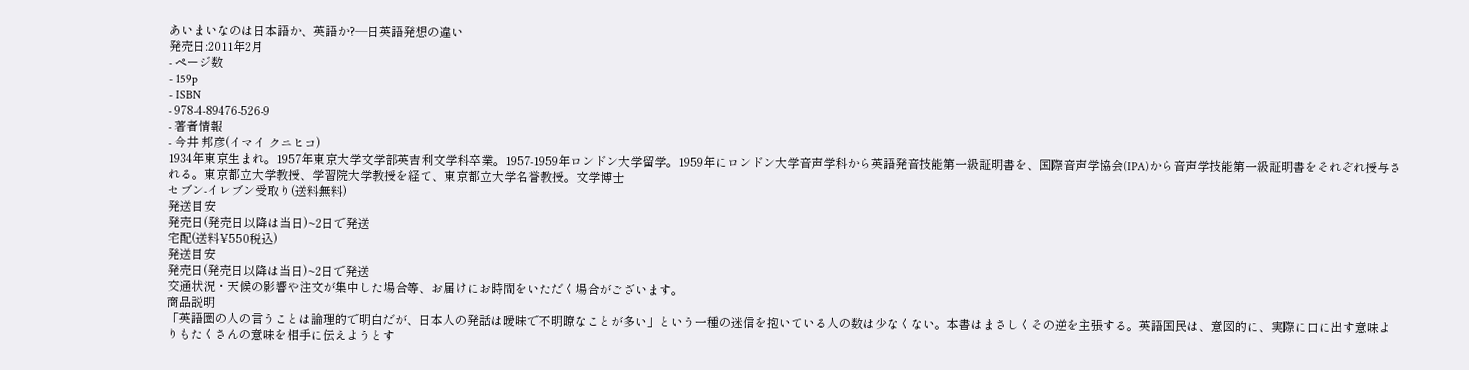あいまいなのは日本語か、英語か?―日英語発想の違い
発売日:2011年2月
- ページ数
- 159p
- ISBN
- 978-4-89476-526-9
- 著者情報
- 今井 邦彦(イマイ クニヒコ)
1934年東京生まれ。1957年東京大学文学部英吉利文学科卒業。1957‐1959年ロンドン大学留学。1959年にロンドン大学音声学科から英語発音技能第一級証明書を、国際音声学協会(IPA)から音声学技能第一級証明書をそれぞれ授与される。東京都立大学教授、学習院大学教授を経て、東京都立大学名誉教授。文学博士
セブン-イレブン受取り(送料無料)
発送目安
発売日(発売日以降は当日)~2日で発送
宅配(送料¥550税込)
発送目安
発売日(発売日以降は当日)~2日で発送
交通状況・天候の影響や注文が集中した場合等、お届けにお時間をいただく場合がございます。
商品説明
「英語圏の人の言うことは論理的で明白だが、日本人の発話は曖昧で不明瞭なことが多い」という一種の迷信を抱いている人の数は少なくない。本書はまさしくその逆を主張する。英語国民は、意図的に、実際に口に出す意味よりもたくさんの意味を相手に伝えようとす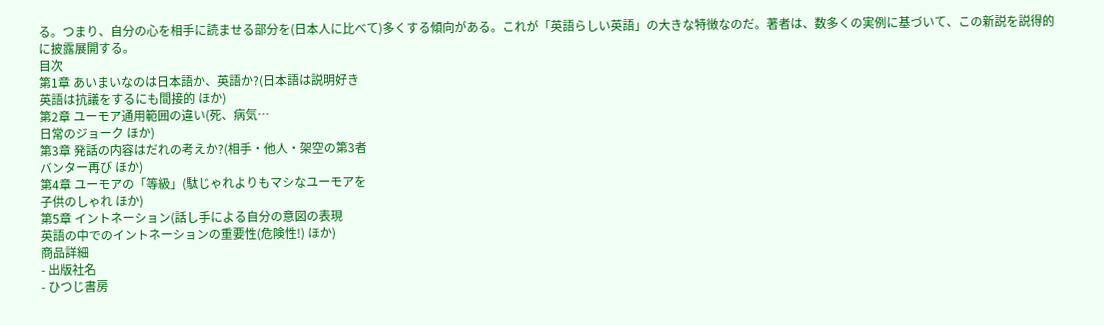る。つまり、自分の心を相手に読ませる部分を(日本人に比べて)多くする傾向がある。これが「英語らしい英語」の大きな特徴なのだ。著者は、数多くの実例に基づいて、この新説を説得的に披露展開する。
目次
第1章 あいまいなのは日本語か、英語か?(日本語は説明好き
英語は抗議をするにも間接的 ほか)
第2章 ユーモア通用範囲の違い(死、病気…
日常のジョーク ほか)
第3章 発話の内容はだれの考えか?(相手・他人・架空の第3者
バンター再び ほか)
第4章 ユーモアの「等級」(駄じゃれよりもマシなユーモアを
子供のしゃれ ほか)
第5章 イントネーション(話し手による自分の意図の表現
英語の中でのイントネーションの重要性(危険性!) ほか)
商品詳細
- 出版社名
- ひつじ書房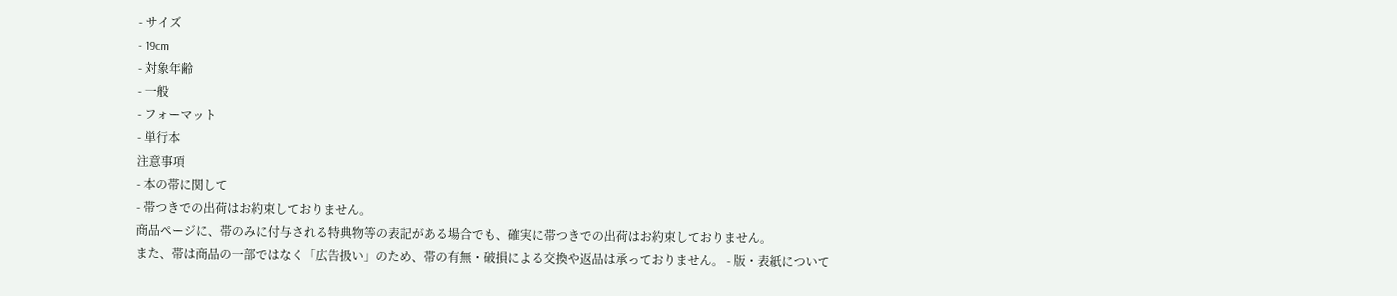- サイズ
- 19cm
- 対象年齢
- 一般
- フォーマット
- 単行本
注意事項
- 本の帯に関して
- 帯つきでの出荷はお約束しておりません。
商品ページに、帯のみに付与される特典物等の表記がある場合でも、確実に帯つきでの出荷はお約束しておりません。
また、帯は商品の一部ではなく「広告扱い」のため、帯の有無・破損による交換や返品は承っておりません。 - 版・表紙について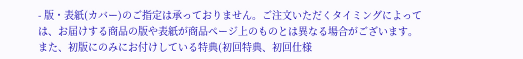- 版・表紙(カバー)のご指定は承っておりません。ご注文いただくタイミングによっては、お届けする商品の版や表紙が商品ページ上のものとは異なる場合がございます。
また、初版にのみにお付けしている特典(初回特典、初回仕様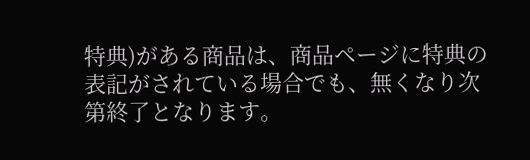特典)がある商品は、商品ページに特典の表記がされている場合でも、無くなり次第終了となります。